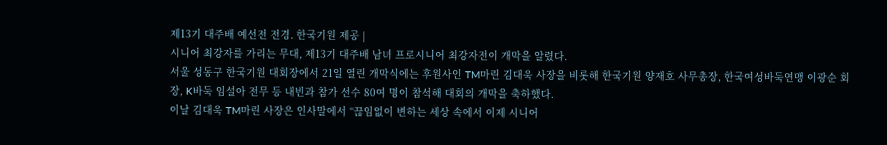제13기 대주배 예선전 전경. 한국기원 제공 |
시니어 최강자를 가리는 무대, 제13기 대주배 남녀 프로시니어 최강자전이 개막을 알렸다.
서울 성동구 한국기원 대회장에서 21일 열린 개막식에는 후원사인 TM마린 김대욱 사장을 비롯해 한국기원 양재호 사무총장, 한국여성바둑연맹 이광순 회장, K바둑 임설아 전무 등 내빈과 참가 선수 80여 명이 참석해 대회의 개막을 축하했다.
이날 김대욱 TM마린 사장은 인사말에서 “끊임없이 변하는 세상 속에서 이제 시니어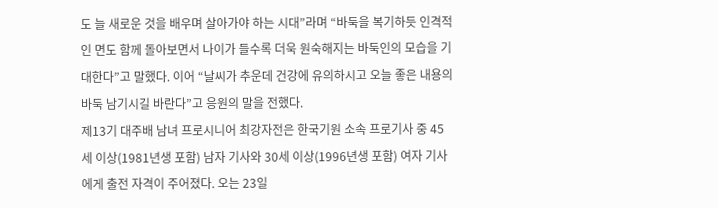도 늘 새로운 것을 배우며 살아가야 하는 시대”라며 “바둑을 복기하듯 인격적인 면도 함께 돌아보면서 나이가 들수록 더욱 원숙해지는 바둑인의 모습을 기대한다”고 말했다. 이어 “날씨가 추운데 건강에 유의하시고 오늘 좋은 내용의 바둑 남기시길 바란다”고 응원의 말을 전했다.
제13기 대주배 남녀 프로시니어 최강자전은 한국기원 소속 프로기사 중 45세 이상(1981년생 포함) 남자 기사와 30세 이상(1996년생 포함) 여자 기사에게 출전 자격이 주어졌다. 오는 23일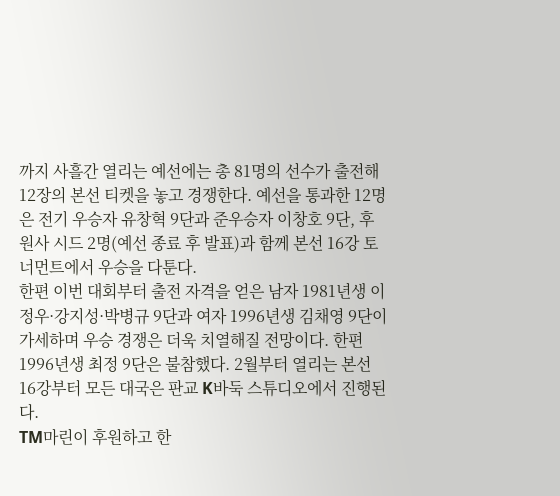까지 사흘간 열리는 예선에는 총 81명의 선수가 출전해 12장의 본선 티켓을 놓고 경쟁한다. 예선을 통과한 12명은 전기 우승자 유창혁 9단과 준우승자 이창호 9단, 후원사 시드 2명(예선 종료 후 발표)과 함께 본선 16강 토너먼트에서 우승을 다툰다.
한편 이번 대회부터 출전 자격을 얻은 남자 1981년생 이정우·강지성·박병규 9단과 여자 1996년생 김채영 9단이 가세하며 우승 경쟁은 더욱 치열해질 전망이다. 한편 1996년생 최정 9단은 불참했다. 2월부터 열리는 본선 16강부터 모든 대국은 판교 K바둑 스튜디오에서 진행된다.
TM마린이 후원하고 한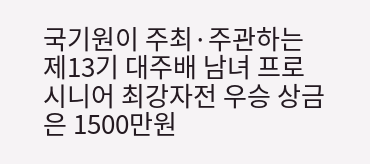국기원이 주최·주관하는 제13기 대주배 남녀 프로시니어 최강자전 우승 상금은 1500만원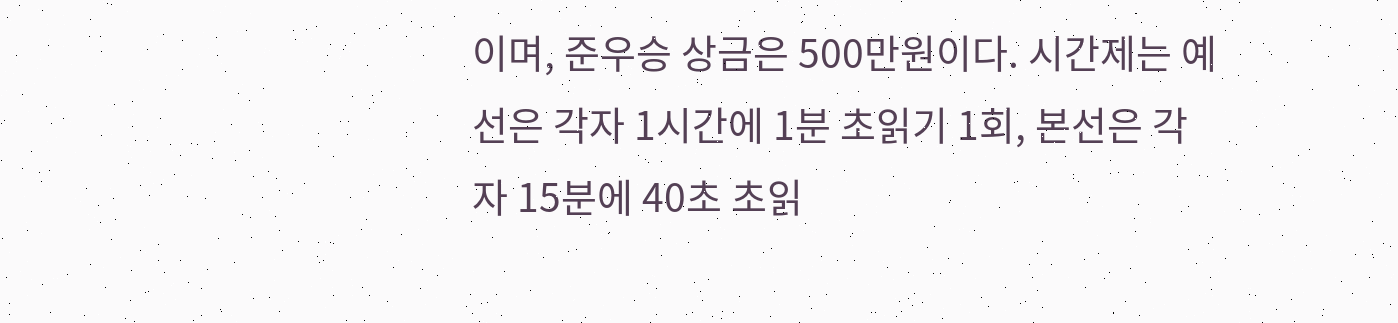이며, 준우승 상금은 500만원이다. 시간제는 예선은 각자 1시간에 1분 초읽기 1회, 본선은 각자 15분에 40초 초읽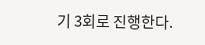기 3회로 진행한다.